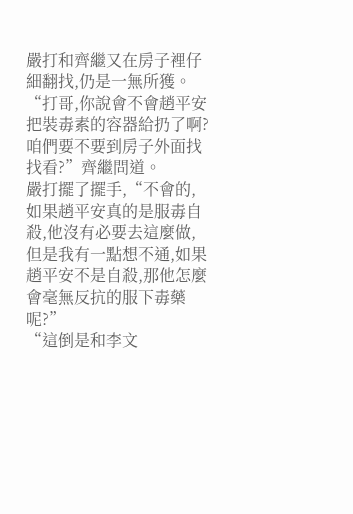嚴打和齊繼又在房子裡仔細翻找,仍是一無所獲。
“打哥,你說會不會趙平安把裝毒素的容器給扔了啊?咱們要不要到房子外面找找看?”齊繼問道。
嚴打擺了擺手,“不會的,如果趙平安真的是服毒自殺,他沒有必要去這麼做,但是我有一點想不通,如果趙平安不是自殺,那他怎麼會毫無反抗的服下毒藥呢?”
“這倒是和李文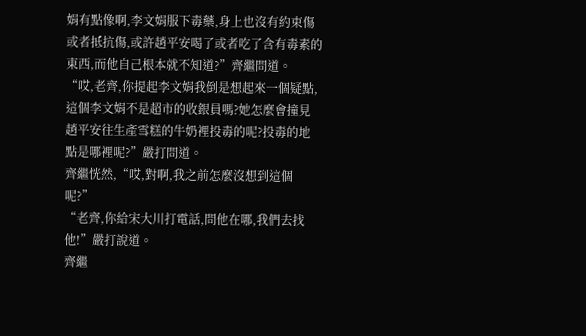娟有點像啊,李文娟服下毒藥,身上也沒有約束傷或者抵抗傷,或許趙平安喝了或者吃了含有毒素的東西,而他自己根本就不知道?”齊繼問道。
“哎,老齊,你提起李文娟我倒是想起來一個疑點,這個李文娟不是超市的收銀員嗎?她怎麼會撞見趙平安往生產雪糕的牛奶裡投毒的呢?投毒的地點是哪裡呢?”嚴打問道。
齊繼恍然,“哎,對啊,我之前怎麼沒想到這個呢?”
“老齊,你給宋大川打電話,問他在哪,我們去找他!”嚴打說道。
齊繼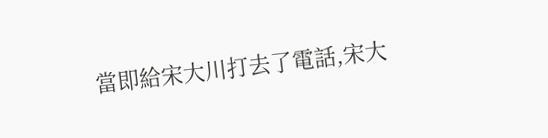當即給宋大川打去了電話,宋大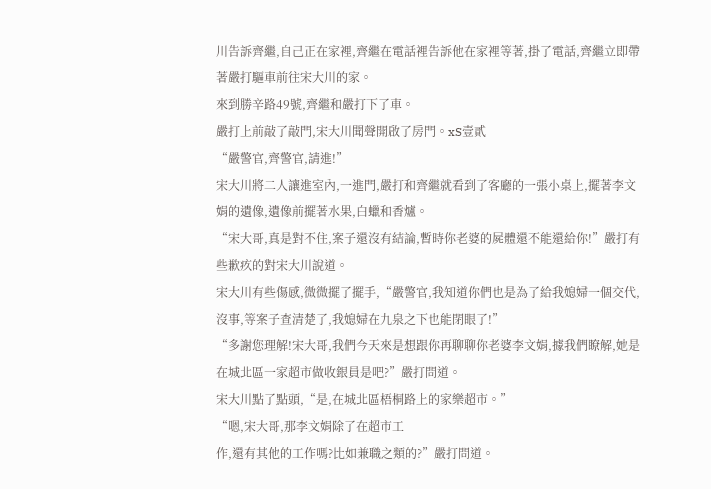川告訴齊繼,自己正在家裡,齊繼在電話裡告訴他在家裡等著,掛了電話,齊繼立即帶著嚴打驅車前往宋大川的家。
來到勝辛路49號,齊繼和嚴打下了車。
嚴打上前敲了敲門,宋大川聞聲開啟了房門。xS壹貳
“嚴警官,齊警官,請進!”
宋大川將二人讓進室內,一進門,嚴打和齊繼就看到了客廳的一張小桌上,擺著李文娟的遺像,遺像前擺著水果,白蠟和香爐。
“宋大哥,真是對不住,案子還沒有結論,暫時你老婆的屍體還不能還給你!”嚴打有些歉疚的對宋大川說道。
宋大川有些傷感,微微擺了擺手,“嚴警官,我知道你們也是為了給我媳婦一個交代,沒事,等案子查清楚了,我媳婦在九泉之下也能閉眼了!”
“多謝您理解!宋大哥,我們今天來是想跟你再聊聊你老婆李文娟,據我們瞭解,她是在城北區一家超市做收銀員是吧?”嚴打問道。
宋大川點了點頭,“是,在城北區梧桐路上的家樂超市。”
“嗯,宋大哥,那李文娟除了在超市工
作,還有其他的工作嗎?比如兼職之類的?”嚴打問道。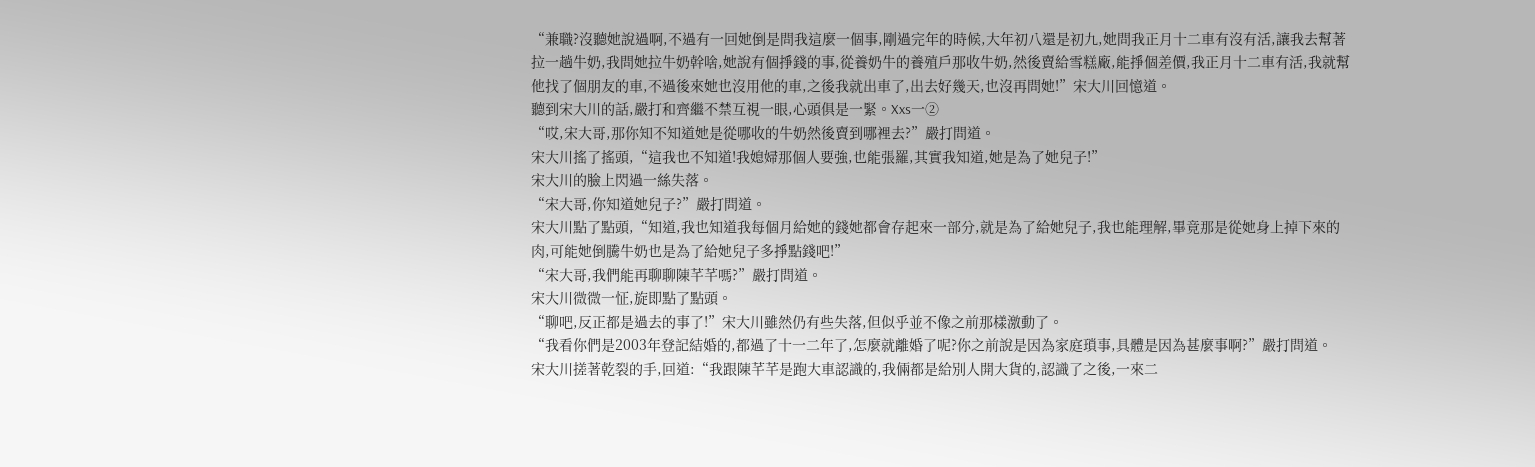“兼職?沒聽她說過啊,不過有一回她倒是問我這麼一個事,剛過完年的時候,大年初八還是初九,她問我正月十二車有沒有活,讓我去幫著拉一趟牛奶,我問她拉牛奶幹啥,她說有個掙錢的事,從養奶牛的養殖戶那收牛奶,然後賣給雪糕廠,能掙個差價,我正月十二車有活,我就幫他找了個朋友的車,不過後來她也沒用他的車,之後我就出車了,出去好幾天,也沒再問她!”宋大川回憶道。
聽到宋大川的話,嚴打和齊繼不禁互視一眼,心頭俱是一緊。Xxs一②
“哎,宋大哥,那你知不知道她是從哪收的牛奶然後賣到哪裡去?”嚴打問道。
宋大川搖了搖頭,“這我也不知道!我媳婦那個人要強,也能張羅,其實我知道,她是為了她兒子!”
宋大川的臉上閃過一絲失落。
“宋大哥,你知道她兒子?”嚴打問道。
宋大川點了點頭,“知道,我也知道我每個月給她的錢她都會存起來一部分,就是為了給她兒子,我也能理解,畢竟那是從她身上掉下來的肉,可能她倒騰牛奶也是為了給她兒子多掙點錢吧!”
“宋大哥,我們能再聊聊陳芊芊嗎?”嚴打問道。
宋大川微微一怔,旋即點了點頭。
“聊吧,反正都是過去的事了!”宋大川雖然仍有些失落,但似乎並不像之前那樣激動了。
“我看你們是2003年登記結婚的,都過了十一二年了,怎麼就離婚了呢?你之前說是因為家庭瑣事,具體是因為甚麼事啊?”嚴打問道。
宋大川搓著乾裂的手,回道:“我跟陳芊芊是跑大車認識的,我倆都是給別人開大貨的,認識了之後,一來二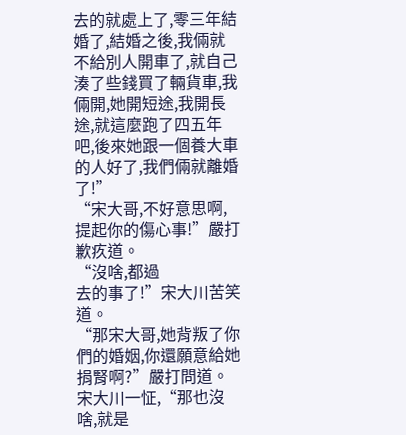去的就處上了,零三年結婚了,結婚之後,我倆就不給別人開車了,就自己湊了些錢買了輛貨車,我倆開,她開短途,我開長途,就這麼跑了四五年吧,後來她跟一個養大車的人好了,我們倆就離婚了!”
“宋大哥,不好意思啊,提起你的傷心事!”嚴打歉疚道。
“沒啥,都過
去的事了!”宋大川苦笑道。
“那宋大哥,她背叛了你們的婚姻,你還願意給她捐腎啊?”嚴打問道。
宋大川一怔,“那也沒啥,就是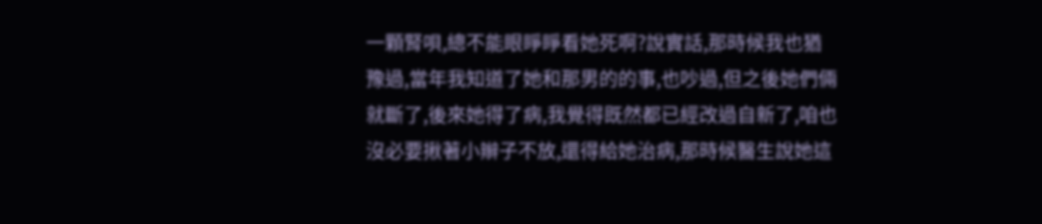一顆腎唄,總不能眼睜睜看她死啊?說實話,那時候我也猶豫過,當年我知道了她和那男的的事,也吵過,但之後她們倆就斷了,後來她得了病,我覺得既然都已經改過自新了,咱也沒必要揪著小辮子不放,還得給她治病,那時候醫生說她這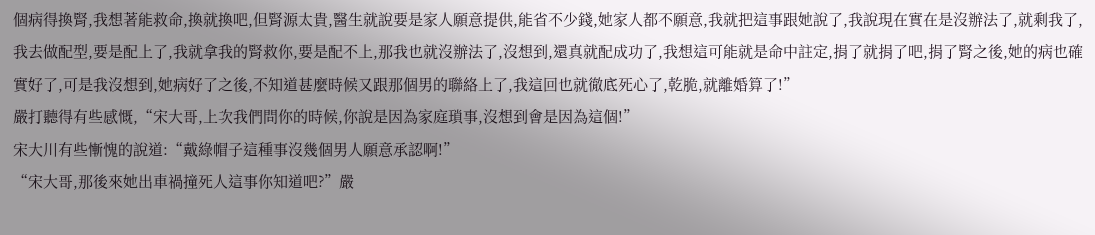個病得換腎,我想著能救命,換就換吧,但腎源太貴,醫生就說要是家人願意提供,能省不少錢,她家人都不願意,我就把這事跟她說了,我說現在實在是沒辦法了,就剩我了,我去做配型,要是配上了,我就拿我的腎救你,要是配不上,那我也就沒辦法了,沒想到,還真就配成功了,我想這可能就是命中註定,捐了就捐了吧,捐了腎之後,她的病也確實好了,可是我沒想到,她病好了之後,不知道甚麼時候又跟那個男的聯絡上了,我這回也就徹底死心了,乾脆,就離婚算了!”
嚴打聽得有些感慨,“宋大哥,上次我們問你的時候,你說是因為家庭瑣事,沒想到會是因為這個!”
宋大川有些慚愧的說道:“戴綠帽子這種事沒幾個男人願意承認啊!”
“宋大哥,那後來她出車禍撞死人這事你知道吧?”嚴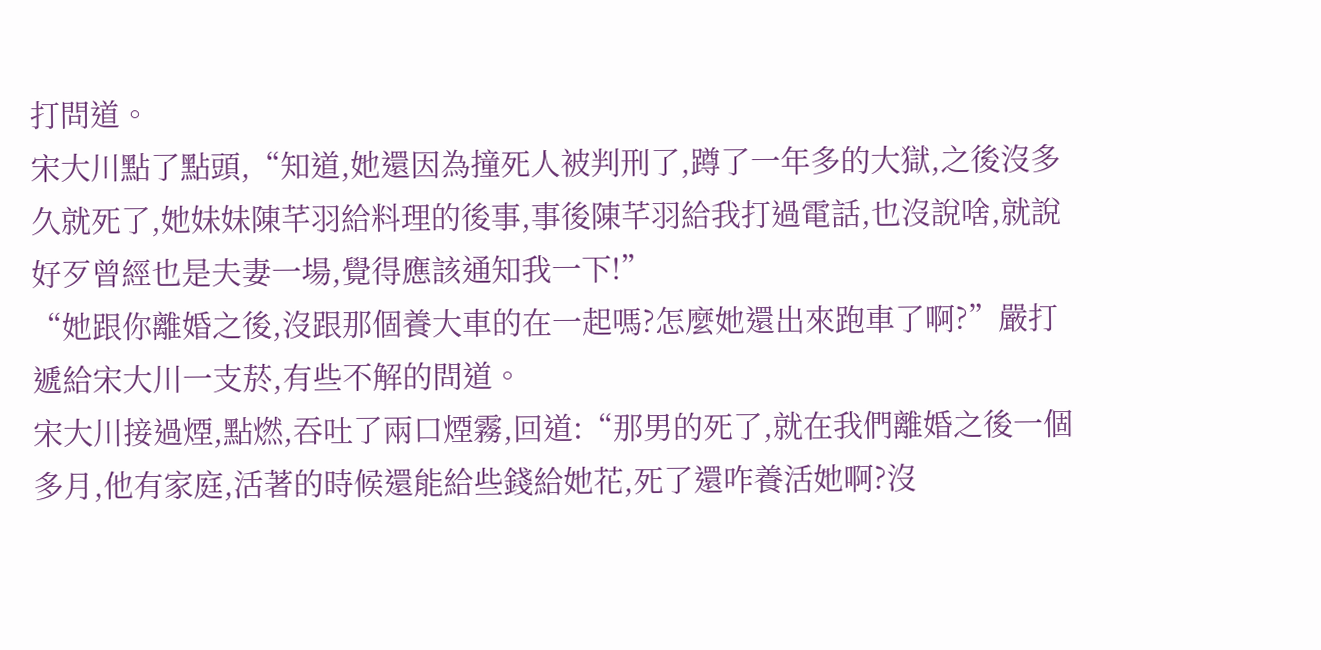打問道。
宋大川點了點頭,“知道,她還因為撞死人被判刑了,蹲了一年多的大獄,之後沒多久就死了,她妹妹陳芊羽給料理的後事,事後陳芊羽給我打過電話,也沒說啥,就說好歹曾經也是夫妻一場,覺得應該通知我一下!”
“她跟你離婚之後,沒跟那個養大車的在一起嗎?怎麼她還出來跑車了啊?”嚴打遞給宋大川一支菸,有些不解的問道。
宋大川接過煙,點燃,吞吐了兩口煙霧,回道:“那男的死了,就在我們離婚之後一個多月,他有家庭,活著的時候還能給些錢給她花,死了還咋養活她啊?沒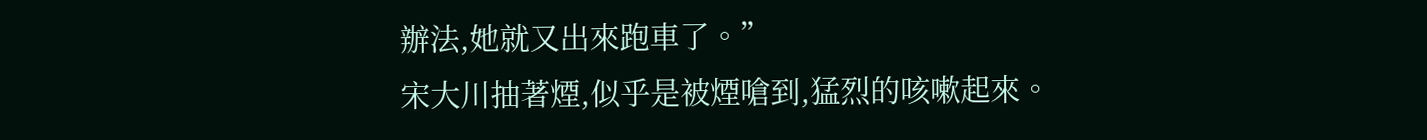辦法,她就又出來跑車了。”
宋大川抽著煙,似乎是被煙嗆到,猛烈的咳嗽起來。